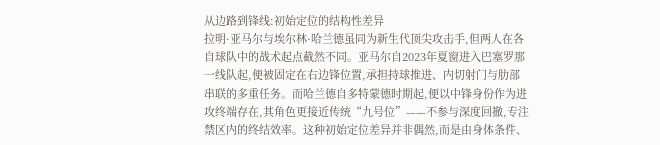从边路到锋线:初始定位的结构性差异
拉明·亚马尔与埃尔林·哈兰德虽同为新生代顶尖攻击手,但两人在各自球队中的战术起点截然不同。亚马尔自2023年夏窗进入巴塞罗那一线队起,便被固定在右边锋位置,承担持球推进、内切射门与肋部串联的多重任务。而哈兰德自多特蒙德时期起,便以中锋身份作为进攻终端存在,其角色更接近传统“九号位”——不参与深度回撤,专注禁区内的终结效率。这种初始定位差异并非偶然,而是由身体条件、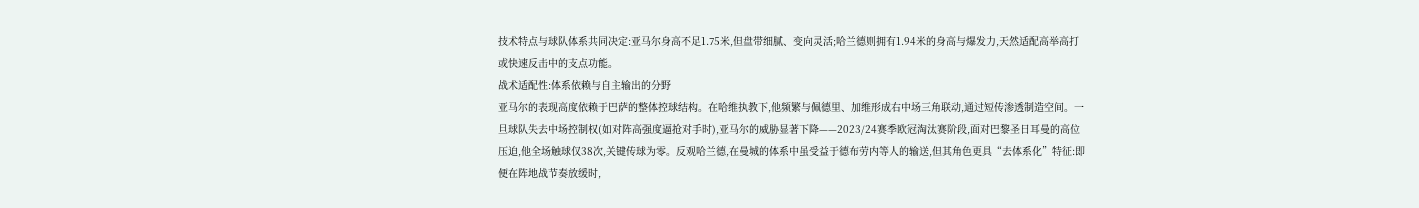技术特点与球队体系共同决定:亚马尔身高不足1.75米,但盘带细腻、变向灵活;哈兰德则拥有1.94米的身高与爆发力,天然适配高举高打或快速反击中的支点功能。
战术适配性:体系依赖与自主输出的分野
亚马尔的表现高度依赖于巴萨的整体控球结构。在哈维执教下,他频繁与佩德里、加维形成右中场三角联动,通过短传渗透制造空间。一旦球队失去中场控制权(如对阵高强度逼抢对手时),亚马尔的威胁显著下降——2023/24赛季欧冠淘汰赛阶段,面对巴黎圣日耳曼的高位压迫,他全场触球仅38次,关键传球为零。反观哈兰德,在曼城的体系中虽受益于德布劳内等人的输送,但其角色更具“去体系化”特征:即便在阵地战节奏放缓时,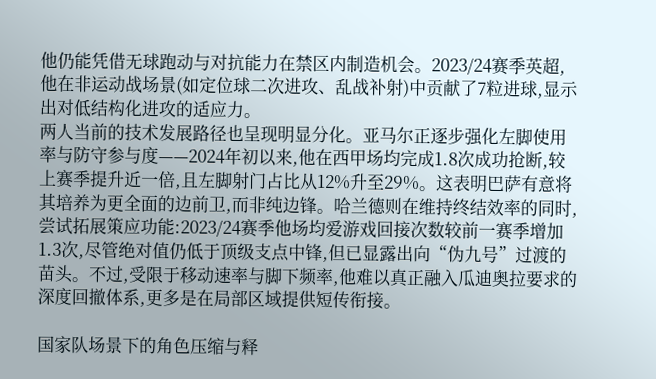他仍能凭借无球跑动与对抗能力在禁区内制造机会。2023/24赛季英超,他在非运动战场景(如定位球二次进攻、乱战补射)中贡献了7粒进球,显示出对低结构化进攻的适应力。
两人当前的技术发展路径也呈现明显分化。亚马尔正逐步强化左脚使用率与防守参与度——2024年初以来,他在西甲场均完成1.8次成功抢断,较上赛季提升近一倍,且左脚射门占比从12%升至29%。这表明巴萨有意将其培养为更全面的边前卫,而非纯边锋。哈兰德则在维持终结效率的同时,尝试拓展策应功能:2023/24赛季他场均爱游戏回接次数较前一赛季增加1.3次,尽管绝对值仍低于顶级支点中锋,但已显露出向“伪九号”过渡的苗头。不过,受限于移动速率与脚下频率,他难以真正融入瓜迪奥拉要求的深度回撤体系,更多是在局部区域提供短传衔接。

国家队场景下的角色压缩与释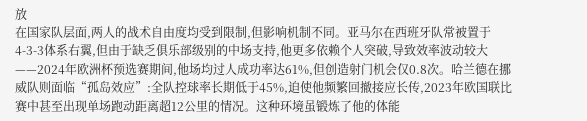放
在国家队层面,两人的战术自由度均受到限制,但影响机制不同。亚马尔在西班牙队常被置于4-3-3体系右翼,但由于缺乏俱乐部级别的中场支持,他更多依赖个人突破,导致效率波动较大——2024年欧洲杯预选赛期间,他场均过人成功率达61%,但创造射门机会仅0.8次。哈兰德在挪威队则面临“孤岛效应”:全队控球率长期低于45%,迫使他频繁回撤接应长传,2023年欧国联比赛中甚至出现单场跑动距离超12公里的情况。这种环境虽锻炼了他的体能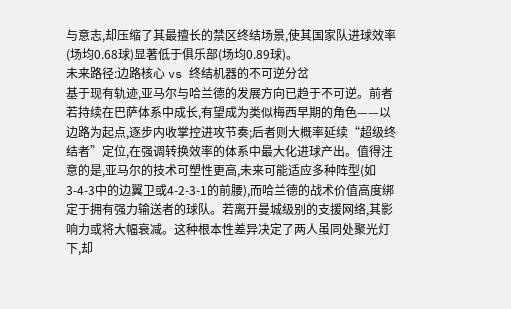与意志,却压缩了其最擅长的禁区终结场景,使其国家队进球效率(场均0.68球)显著低于俱乐部(场均0.89球)。
未来路径:边路核心 vs 终结机器的不可逆分岔
基于现有轨迹,亚马尔与哈兰德的发展方向已趋于不可逆。前者若持续在巴萨体系中成长,有望成为类似梅西早期的角色——以边路为起点,逐步内收掌控进攻节奏;后者则大概率延续“超级终结者”定位,在强调转换效率的体系中最大化进球产出。值得注意的是,亚马尔的技术可塑性更高,未来可能适应多种阵型(如3-4-3中的边翼卫或4-2-3-1的前腰),而哈兰德的战术价值高度绑定于拥有强力输送者的球队。若离开曼城级别的支援网络,其影响力或将大幅衰减。这种根本性差异决定了两人虽同处聚光灯下,却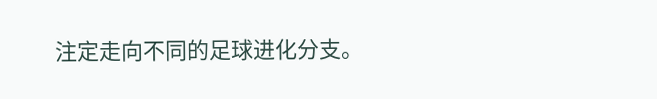注定走向不同的足球进化分支。